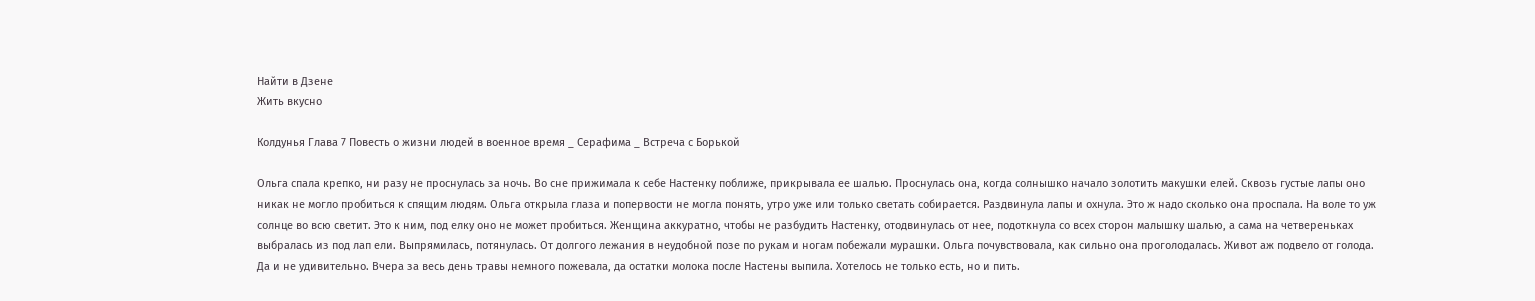Найти в Дзене
Жить вкусно

Колдунья Глава 7 Повесть о жизни людей в военное время _ Серафима _ Встреча с Борькой

Ольга спала крепко, ни разу не проснулась за ночь. Во сне прижимала к себе Настенку поближе, прикрывала ее шалью. Проснулась она, когда солнышко начало золотить макушки елей. Сквозь густые лапы оно никак не могло пробиться к спящим людям. Ольга открыла глаза и попервости не могла понять, утро уже или только светать собирается. Раздвинула лапы и охнула. Это ж надо сколько она проспала. На воле то уж солнце во всю светит. Это к ним, под елку оно не может пробиться. Женщина аккуратно, чтобы не разбудить Настенку, отодвинулась от нее, подоткнула со всех сторон малышку шалью, а сама на четвереньках выбралась из под лап ели. Выпрямилась, потянулась. От долгого лежания в неудобной позе по рукам и ногам побежали мурашки. Ольга почувствовала, как сильно она проголодалась. Живот аж подвело от голода. Да и не удивительно. Вчера за весь день травы немного пожевала, да остатки молока после Настены выпила. Хотелось не только есть, но и пить.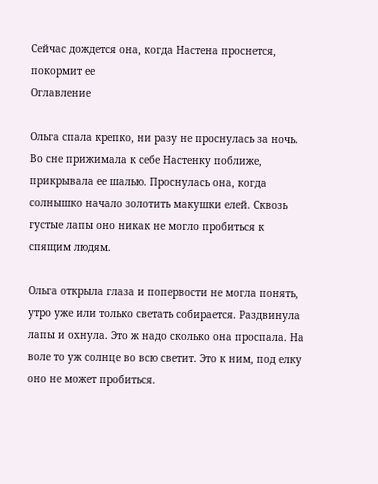Сейчас дождется она, когда Настена проснется, покормит ее
Оглавление

Ольга спала крепко, ни разу не проснулась за ночь. Во сне прижимала к себе Настенку поближе, прикрывала ее шалью. Проснулась она, когда солнышко начало золотить макушки елей. Сквозь густые лапы оно никак не могло пробиться к спящим людям.

Ольга открыла глаза и попервости не могла понять, утро уже или только светать собирается. Раздвинула лапы и охнула. Это ж надо сколько она проспала. На воле то уж солнце во всю светит. Это к ним, под елку оно не может пробиться.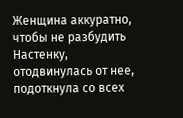Женщина аккуратно, чтобы не разбудить Настенку, отодвинулась от нее, подоткнула со всех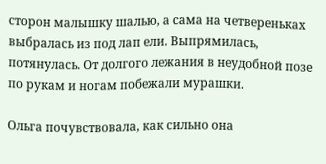сторон малышку шалью, а сама на четвереньках выбралась из под лап ели. Выпрямилась, потянулась. От долгого лежания в неудобной позе по рукам и ногам побежали мурашки.

Ольга почувствовала, как сильно она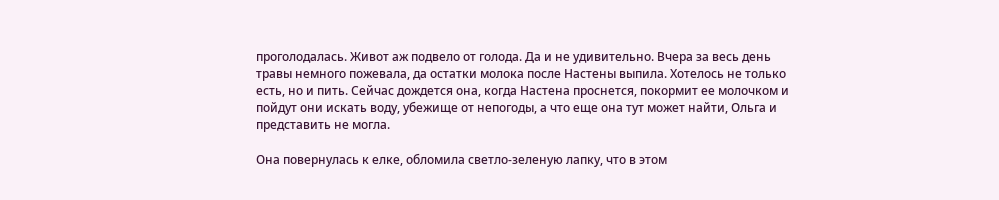проголодалась. Живот аж подвело от голода. Да и не удивительно. Вчера за весь день травы немного пожевала, да остатки молока после Настены выпила. Хотелось не только есть, но и пить. Сейчас дождется она, когда Настена проснется, покормит ее молочком и пойдут они искать воду, убежище от непогоды, а что еще она тут может найти, Ольга и представить не могла.

Она повернулась к елке, обломила светло-зеленую лапку, что в этом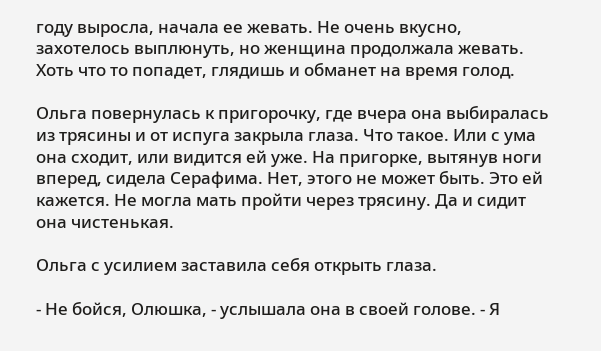году выросла, начала ее жевать. Не очень вкусно, захотелось выплюнуть, но женщина продолжала жевать. Хоть что то попадет, глядишь и обманет на время голод.

Ольга повернулась к пригорочку, где вчера она выбиралась из трясины и от испуга закрыла глаза. Что такое. Или с ума она сходит, или видится ей уже. На пригорке, вытянув ноги вперед, сидела Серафима. Нет, этого не может быть. Это ей кажется. Не могла мать пройти через трясину. Да и сидит она чистенькая.

Ольга с усилием заставила себя открыть глаза.

- Не бойся, Олюшка, - услышала она в своей голове. - Я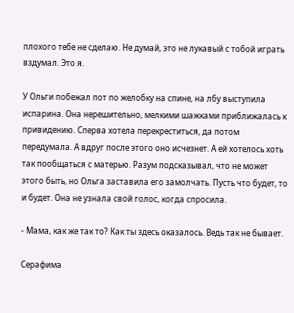плохого тебе не сделаю. Не думай, это не лукавый с тобой играть вздумал. Это я.

У Ольги побежал пот по желобку на спине, на лбу выступила испарина. Она нерешительно, мелкими шажками приближалась к привидению. Сперва хотела перекреститься, да потом передумала. А вдруг после этого оно исчезнет. А ей хотелось хоть так пообщаться с матерью. Разум подсказывал, что не может этого быть, но Ольга заставила его замолчать. Пусть что будет, то и будет. Она не узнала свой голос, когда спросила.

- Мама, как же так то? Как ты здесь оказалось. Ведь так не бывает.

Серафима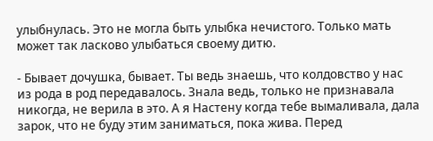улыбнулась. Это не могла быть улыбка нечистого. Только мать может так ласково улыбаться своему дитю.

- Бывает дочушка, бывает. Ты ведь знаешь, что колдовство у нас из рода в род передавалось. Знала ведь, только не признавала никогда, не верила в это. А я Настену когда тебе вымаливала, дала зарок, что не буду этим заниматься, пока жива. Перед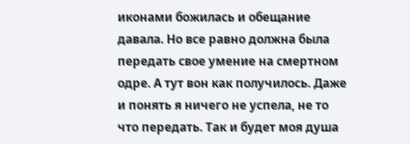иконами божилась и обещание давала. Но все равно должна была передать свое умение на смертном одре. А тут вон как получилось. Даже и понять я ничего не успела, не то что передать. Так и будет моя душа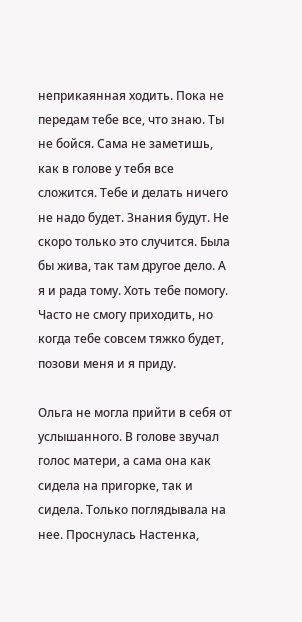неприкаянная ходить. Пока не передам тебе все, что знаю. Ты не бойся. Сама не заметишь, как в голове у тебя все сложится. Тебе и делать ничего не надо будет. Знания будут. Не скоро только это случится. Была бы жива, так там другое дело. А я и рада тому. Хоть тебе помогу. Часто не смогу приходить, но когда тебе совсем тяжко будет, позови меня и я приду.

Ольга не могла прийти в себя от услышанного. В голове звучал голос матери, а сама она как сидела на пригорке, так и сидела. Только поглядывала на нее. Проснулась Настенка,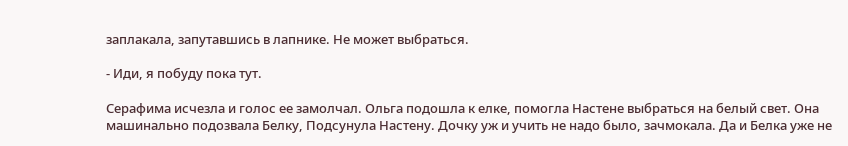заплакала, запутавшись в лапнике. Не может выбраться.

- Иди, я побуду пока тут.

Серафима исчезла и голос ее замолчал. Ольга подошла к елке, помогла Настене выбраться на белый свет. Она машинально подозвала Белку, Подсунула Настену. Дочку уж и учить не надо было, зачмокала. Да и Белка уже не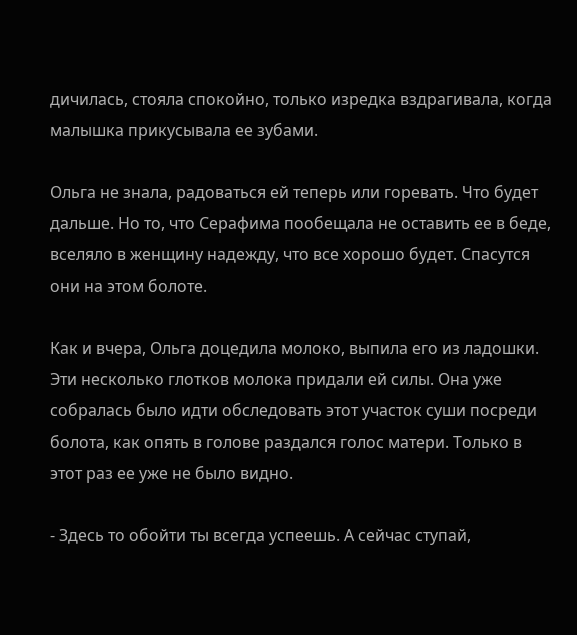дичилась, стояла спокойно, только изредка вздрагивала, когда малышка прикусывала ее зубами.

Ольга не знала, радоваться ей теперь или горевать. Что будет дальше. Но то, что Серафима пообещала не оставить ее в беде, вселяло в женщину надежду, что все хорошо будет. Спасутся они на этом болоте.

Как и вчера, Ольга доцедила молоко, выпила его из ладошки. Эти несколько глотков молока придали ей силы. Она уже собралась было идти обследовать этот участок суши посреди болота, как опять в голове раздался голос матери. Только в этот раз ее уже не было видно.

- Здесь то обойти ты всегда успеешь. А сейчас ступай,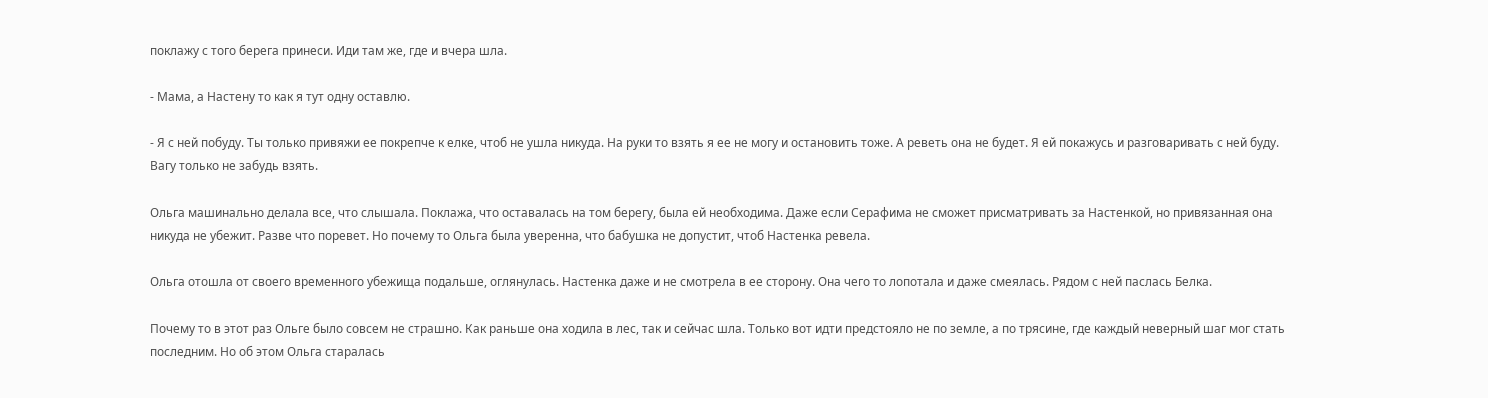поклажу с того берега принеси. Иди там же, где и вчера шла.

- Мама, а Настену то как я тут одну оставлю.

- Я с ней побуду. Ты только привяжи ее покрепче к елке, чтоб не ушла никуда. На руки то взять я ее не могу и остановить тоже. А реветь она не будет. Я ей покажусь и разговаривать с ней буду. Вагу только не забудь взять.

Ольга машинально делала все, что слышала. Поклажа, что оставалась на том берегу, была ей необходима. Даже если Серафима не сможет присматривать за Настенкой, но привязанная она никуда не убежит. Разве что поревет. Но почему то Ольга была уверенна, что бабушка не допустит, чтоб Настенка ревела.

Ольга отошла от своего временного убежища подальше, оглянулась. Настенка даже и не смотрела в ее сторону. Она чего то лопотала и даже смеялась. Рядом с ней паслась Белка.

Почему то в этот раз Ольге было совсем не страшно. Как раньше она ходила в лес, так и сейчас шла. Только вот идти предстояло не по земле, а по трясине, где каждый неверный шаг мог стать последним. Но об этом Ольга старалась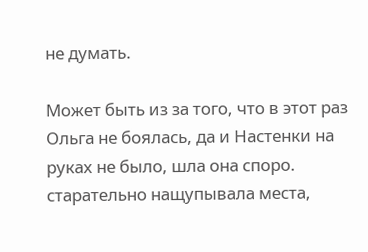не думать.

Может быть из за того, что в этот раз Ольга не боялась, да и Настенки на руках не было, шла она споро. старательно нащупывала места,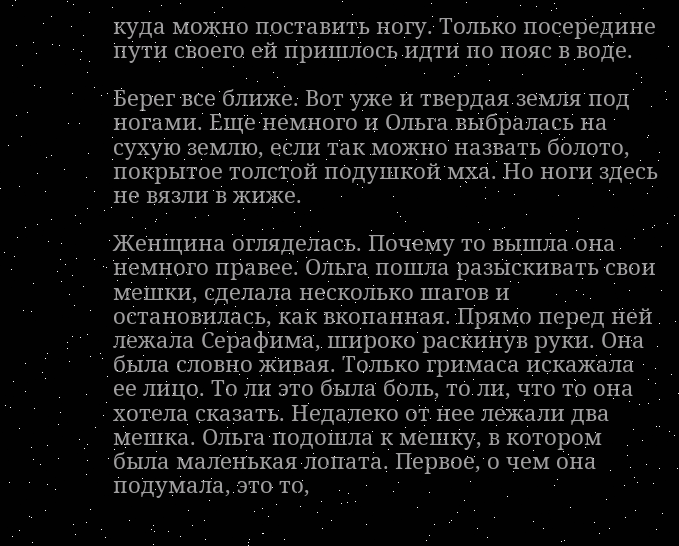куда можно поставить ногу. Только посередине пути своего ей пришлось идти по пояс в воде.

Берег все ближе. Вот уже и твердая земля под ногами. Еще немного и Ольга выбралась на сухую землю, если так можно назвать болото, покрытое толстой подушкой мха. Но ноги здесь не вязли в жиже.

Женщина огляделась. Почему то вышла она немного правее. Ольга пошла разыскивать свои мешки, сделала несколько шагов и остановилась, как вкопанная. Прямо перед ней лежала Серафима, широко раскинув руки. Она была словно живая. Только гримаса искажала ее лицо. То ли это была боль, то ли, что то она хотела сказать. Недалеко от нее лежали два мешка. Ольга подошла к мешку, в котором была маленькая лопата. Первое, о чем она подумала, это то,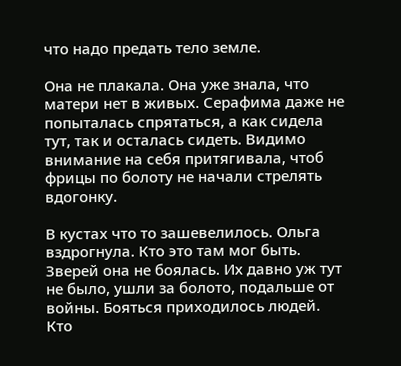что надо предать тело земле.

Она не плакала. Она уже знала, что матери нет в живых. Серафима даже не попыталась спрятаться, а как сидела тут, так и осталась сидеть. Видимо внимание на себя притягивала, чтоб фрицы по болоту не начали стрелять вдогонку.

В кустах что то зашевелилось. Ольга вздрогнула. Кто это там мог быть. Зверей она не боялась. Их давно уж тут не было, ушли за болото, подальше от войны. Бояться приходилось людей. Кто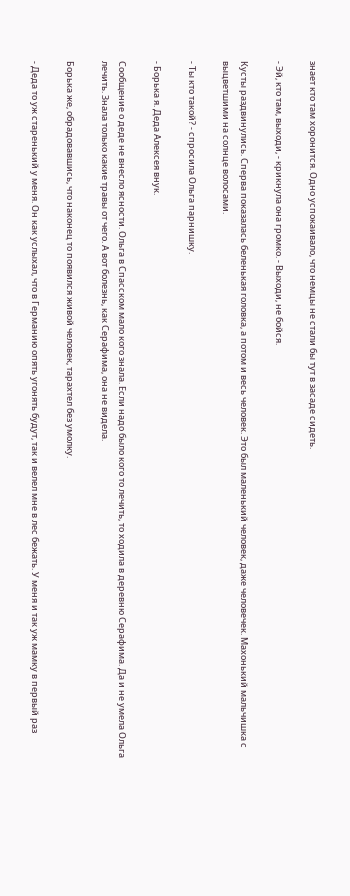знает кто там хоронится. Одно успокаивало, что немцы не стали бы тут в засаде сидеть.

- Эй, кто там, выходи, - крикнула она громко. - Выходи, не бойся.

Кусты раздвинулись. Сперва показалась беленькая головка, а потом и весь человек. Это был маленький человек, даже человечек. Махонький мальчишка с выцветшими на солнце волосами.

- Ты кто такой? - спросила Ольга парнишку.

- Борька я. Деда Алексея внук.

Сообщение о деде не внесло ясности. Ольга в Спасском мало кого знала. Если надо было кого то лечить, то ходила в деревню Серафима. Да и не умела Ольга лечить. Знала только какие травы от чего. А вот болезнь, как Серафима, она не видела.

Борька же, обрадовавшись, что наконец то появился живой человек, тарахтел без умолку.

- Деда то уж старенький у меня. Он как услыхал, что в Германию опять угонять будут, так и велел мне в лес бежать. У меня и так уж мамку в первый раз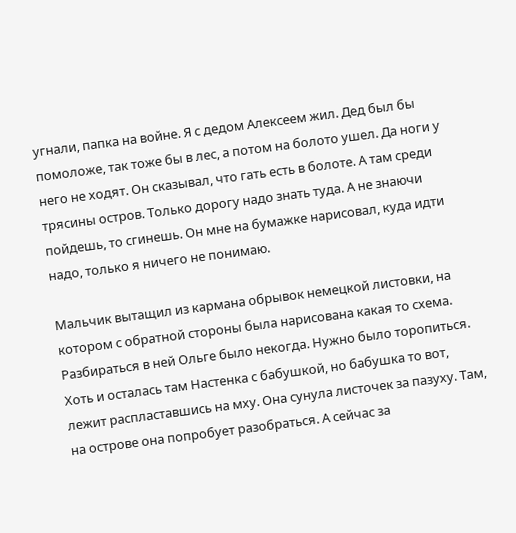угнали, папка на войне. Я с дедом Алексеем жил. Дед был бы помоложе, так тоже бы в лес, а потом на болото ушел. Да ноги у него не ходят. Он сказывал, что гать есть в болоте. А там среди трясины остров. Только дорогу надо знать туда. А не знаючи пойдешь, то сгинешь. Он мне на бумажке нарисовал, куда идти надо, только я ничего не понимаю.

Мальчик вытащил из кармана обрывок немецкой листовки, на котором с обратной стороны была нарисована какая то схема. Разбираться в ней Ольге было некогда. Нужно было торопиться. Хоть и осталась там Настенка с бабушкой, но бабушка то вот, лежит распластавшись на мху. Она сунула листочек за пазуху. Там, на острове она попробует разобраться. А сейчас за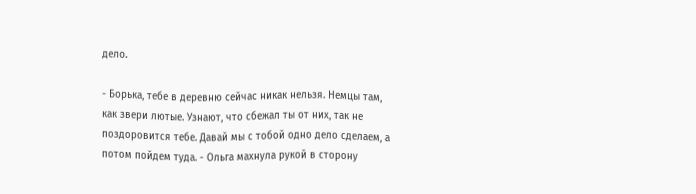дело.

- Борька, тебе в деревню сейчас никак нельзя. Немцы там, как звери лютые. Узнают, что сбежал ты от них, так не поздоровится тебе. Давай мы с тобой одно дело сделаем, а потом пойдем туда. - Ольга махнула рукой в сторону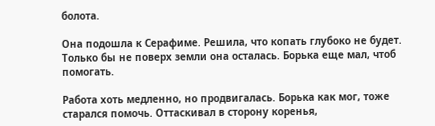болота.

Она подошла к Серафиме. Решила, что копать глубоко не будет. Только бы не поверх земли она осталась. Борька еще мал, чтоб помогать.

Работа хоть медленно, но продвигалась. Борька как мог, тоже старался помочь. Оттаскивал в сторону коренья,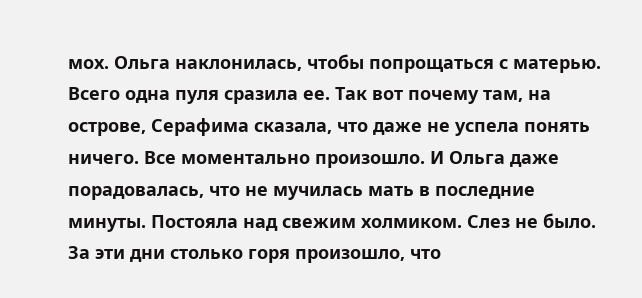мох. Ольга наклонилась, чтобы попрощаться с матерью. Всего одна пуля сразила ее. Так вот почему там, на острове, Серафима сказала, что даже не успела понять ничего. Все моментально произошло. И Ольга даже порадовалась, что не мучилась мать в последние минуты. Постояла над свежим холмиком. Слез не было. За эти дни столько горя произошло, что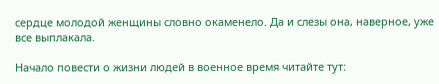сердце молодой женщины словно окаменело. Да и слезы она, наверное, уже все выплакала.

Начало повести о жизни людей в военное время читайте тут: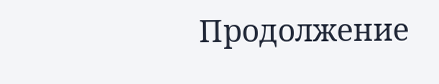Продолжение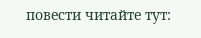повести читайте тут: